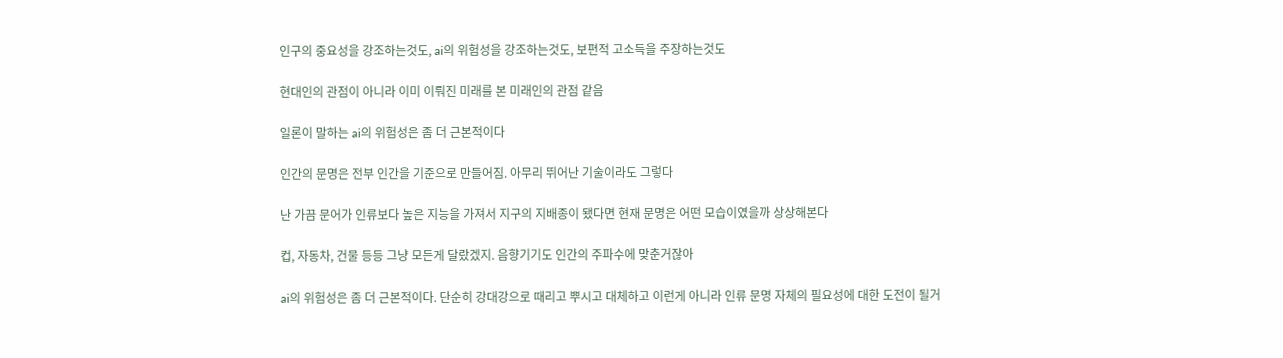인구의 중요성을 강조하는것도, ai의 위험성을 강조하는것도, 보편적 고소득을 주장하는것도

현대인의 관점이 아니라 이미 이뤄진 미래를 본 미래인의 관점 같음

일론이 말하는 ai의 위험성은 좀 더 근본적이다

인간의 문명은 전부 인간을 기준으로 만들어짐. 아무리 뛰어난 기술이라도 그렇다

난 가끔 문어가 인류보다 높은 지능을 가져서 지구의 지배종이 됐다면 현재 문명은 어떤 모습이였을까 상상해본다

컵, 자동차, 건물 등등 그냥 모든게 달랐겠지. 음향기기도 인간의 주파수에 맞춘거잖아

ai의 위험성은 좀 더 근본적이다. 단순히 강대강으로 때리고 뿌시고 대체하고 이런게 아니라 인류 문명 자체의 필요성에 대한 도전이 될거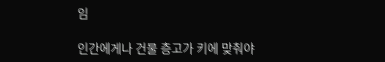임

인간에게나 건물 층고가 키에 맞춰야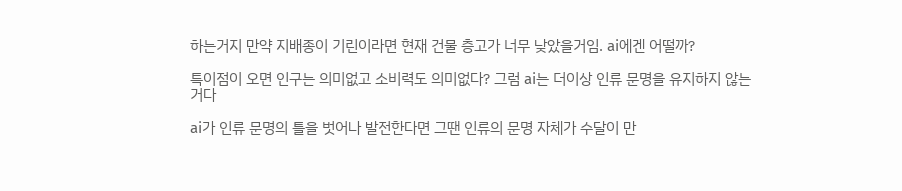하는거지 만약 지배종이 기린이라면 현재 건물 층고가 너무 낮았을거임. ai에겐 어떨까?

특이점이 오면 인구는 의미없고 소비력도 의미없다? 그럼 ai는 더이상 인류 문명을 유지하지 않는거다

ai가 인류 문명의 틀을 벗어나 발전한다면 그땐 인류의 문명 자체가 수달이 만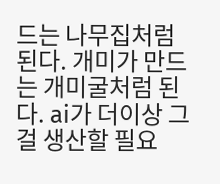드는 나무집처럼 된다. 개미가 만드는 개미굴처럼 된다. ai가 더이상 그걸 생산할 필요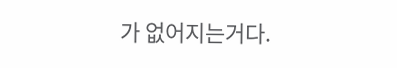가 없어지는거다.